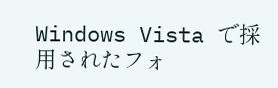Windows Vista で採用されたフォ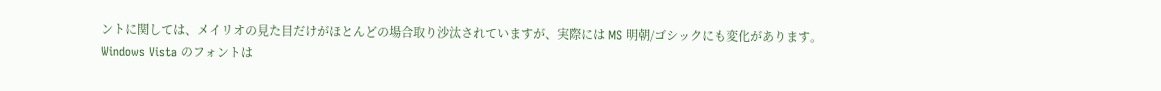ントに関しては、メイリオの見た目だけがほとんどの場合取り沙汰されていますが、実際には MS 明朝/ゴシックにも変化があります。
Windows Vista のフォントは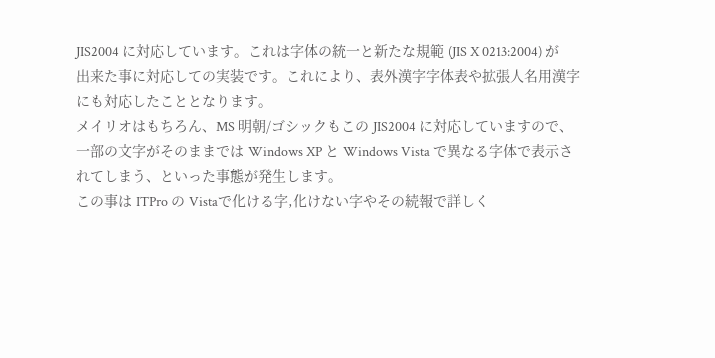JIS2004 に対応しています。これは字体の統一と新たな規範 (JIS X 0213:2004) が出来た事に対応しての実装です。これにより、表外漢字字体表や拡張人名用漢字にも対応したこととなります。
メイリオはもちろん、MS 明朝/ゴシックもこの JIS2004 に対応していますので、一部の文字がそのままでは Windows XP と Windows Vista で異なる字体で表示されてしまう、といった事態が発生します。
この事は ITPro の Vistaで化ける字,化けない字やその続報で詳しく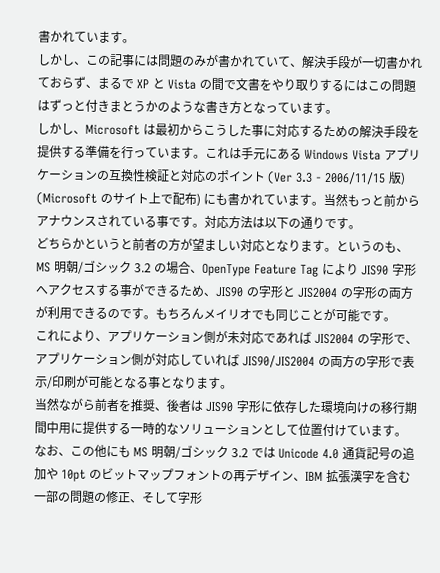書かれています。
しかし、この記事には問題のみが書かれていて、解決手段が一切書かれておらず、まるで XP と Vista の間で文書をやり取りするにはこの問題はずっと付きまとうかのような書き方となっています。
しかし、Microsoft は最初からこうした事に対応するための解決手段を提供する準備を行っています。これは手元にある Windows Vista アプリケーションの互換性検証と対応のポイント (Ver 3.3 - 2006/11/15 版) (Microsoft のサイト上で配布) にも書かれています。当然もっと前からアナウンスされている事です。対応方法は以下の通りです。
どちらかというと前者の方が望ましい対応となります。というのも、MS 明朝/ゴシック 3.2 の場合、OpenType Feature Tag により JIS90 字形へアクセスする事ができるため、JIS90 の字形と JIS2004 の字形の両方が利用できるのです。もちろんメイリオでも同じことが可能です。
これにより、アプリケーション側が未対応であれば JIS2004 の字形で、アプリケーション側が対応していれば JIS90/JIS2004 の両方の字形で表示/印刷が可能となる事となります。
当然ながら前者を推奨、後者は JIS90 字形に依存した環境向けの移行期間中用に提供する一時的なソリューションとして位置付けています。
なお、この他にも MS 明朝/ゴシック 3.2 では Unicode 4.0 通貨記号の追加や 10pt のビットマップフォントの再デザイン、IBM 拡張漢字を含む一部の問題の修正、そして字形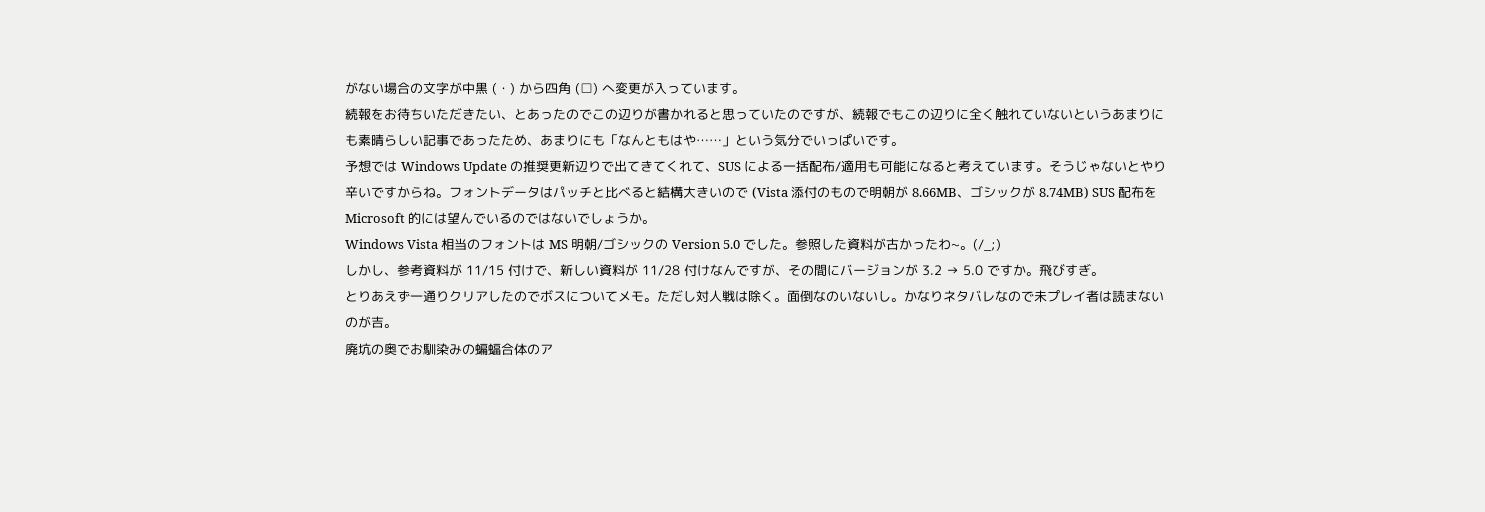がない場合の文字が中黒 (・) から四角 (□) へ変更が入っています。
続報をお待ちいただきたい、とあったのでこの辺りが書かれると思っていたのですが、続報でもこの辺りに全く触れていないというあまりにも素晴らしい記事であったため、あまりにも「なんともはや……」という気分でいっぱいです。
予想では Windows Update の推奨更新辺りで出てきてくれて、SUS による一括配布/適用も可能になると考えています。そうじゃないとやり辛いですからね。フォントデータはパッチと比べると結構大きいので (Vista 添付のもので明朝が 8.66MB、ゴシックが 8.74MB) SUS 配布を Microsoft 的には望んでいるのではないでしょうか。
Windows Vista 相当のフォントは MS 明朝/ゴシックの Version 5.0 でした。参照した資料が古かったわ~。(/_;)
しかし、参考資料が 11/15 付けで、新しい資料が 11/28 付けなんですが、その間にバージョンが 3.2 → 5.0 ですか。飛びすぎ。
とりあえず一通りクリアしたのでボスについてメモ。ただし対人戦は除く。面倒なのいないし。かなりネタバレなので未プレイ者は読まないのが吉。
廃坑の奥でお馴染みの蝙蝠合体のア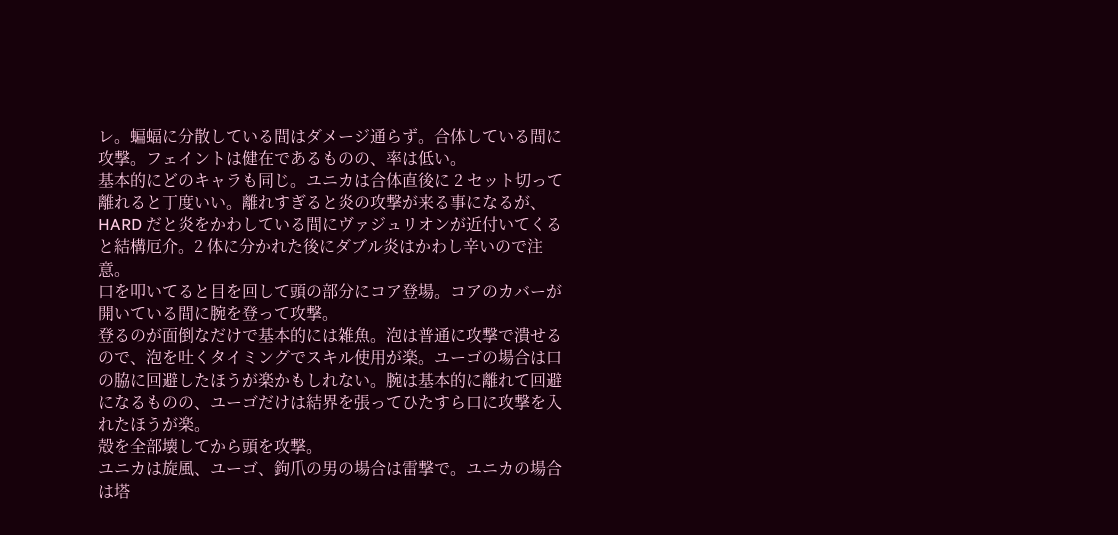レ。蝙蝠に分散している間はダメージ通らず。合体している間に攻撃。フェイントは健在であるものの、率は低い。
基本的にどのキャラも同じ。ユニカは合体直後に 2 セット切って離れると丁度いい。離れすぎると炎の攻撃が来る事になるが、HARD だと炎をかわしている間にヴァジュリオンが近付いてくると結構厄介。2 体に分かれた後にダブル炎はかわし辛いので注意。
口を叩いてると目を回して頭の部分にコア登場。コアのカバーが開いている間に腕を登って攻撃。
登るのが面倒なだけで基本的には雑魚。泡は普通に攻撃で潰せるので、泡を吐くタイミングでスキル使用が楽。ユーゴの場合は口の脇に回避したほうが楽かもしれない。腕は基本的に離れて回避になるものの、ユーゴだけは結界を張ってひたすら口に攻撃を入れたほうが楽。
殻を全部壊してから頭を攻撃。
ユニカは旋風、ユーゴ、鉤爪の男の場合は雷撃で。ユニカの場合は塔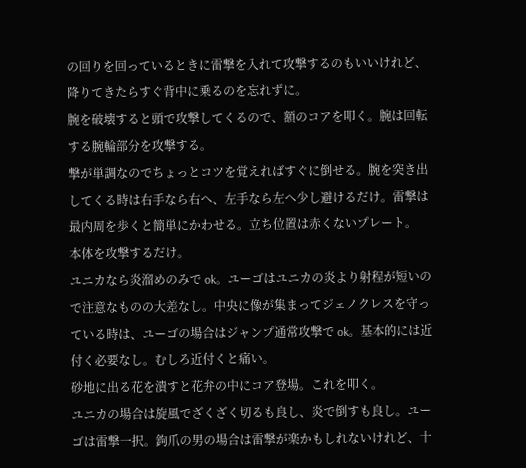の回りを回っているときに雷撃を入れて攻撃するのもいいけれど、降りてきたらすぐ背中に乗るのを忘れずに。
腕を破壊すると頭で攻撃してくるので、額のコアを叩く。腕は回転する腕輪部分を攻撃する。
撃が単調なのでちょっとコツを覚えればすぐに倒せる。腕を突き出してくる時は右手なら右へ、左手なら左へ少し避けるだけ。雷撃は最内周を歩くと簡単にかわせる。立ち位置は赤くないプレート。
本体を攻撃するだけ。
ユニカなら炎溜めのみで ok。ユーゴはユニカの炎より射程が短いので注意なものの大差なし。中央に像が集まってジェノクレスを守っている時は、ユーゴの場合はジャンプ通常攻撃で ok。基本的には近付く必要なし。むしろ近付くと痛い。
砂地に出る花を潰すと花弁の中にコア登場。これを叩く。
ユニカの場合は旋風でざくざく切るも良し、炎で倒すも良し。ユーゴは雷撃一択。鉤爪の男の場合は雷撃が楽かもしれないけれど、十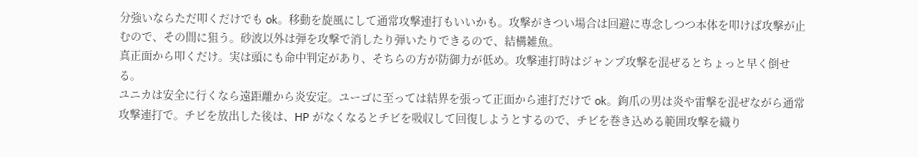分強いならただ叩くだけでも ok。移動を旋風にして通常攻撃連打もいいかも。攻撃がきつい場合は回避に専念しつつ本体を叩けば攻撃が止むので、その間に狙う。砂波以外は弾を攻撃で消したり弾いたりできるので、結構雑魚。
真正面から叩くだけ。実は頭にも命中判定があり、そちらの方が防御力が低め。攻撃連打時はジャンプ攻撃を混ぜるとちょっと早く倒せる。
ユニカは安全に行くなら遠距離から炎安定。ユーゴに至っては結界を張って正面から連打だけで ok。鉤爪の男は炎や雷撃を混ぜながら通常攻撃連打で。チビを放出した後は、HP がなくなるとチビを吸収して回復しようとするので、チビを巻き込める範囲攻撃を織り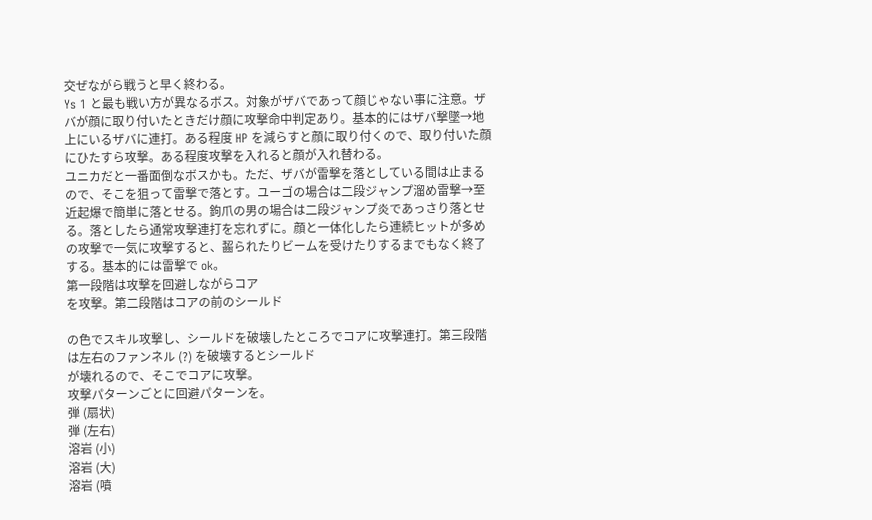交ぜながら戦うと早く終わる。
Ys 1 と最も戦い方が異なるボス。対象がザバであって顔じゃない事に注意。ザバが顔に取り付いたときだけ顔に攻撃命中判定あり。基本的にはザバ撃墜→地上にいるザバに連打。ある程度 HP を減らすと顔に取り付くので、取り付いた顔にひたすら攻撃。ある程度攻撃を入れると顔が入れ替わる。
ユニカだと一番面倒なボスかも。ただ、ザバが雷撃を落としている間は止まるので、そこを狙って雷撃で落とす。ユーゴの場合は二段ジャンプ溜め雷撃→至近起爆で簡単に落とせる。鉤爪の男の場合は二段ジャンプ炎であっさり落とせる。落としたら通常攻撃連打を忘れずに。顔と一体化したら連続ヒットが多めの攻撃で一気に攻撃すると、齧られたりビームを受けたりするまでもなく終了する。基本的には雷撃で ok。
第一段階は攻撃を回避しながらコア
を攻撃。第二段階はコアの前のシールド

の色でスキル攻撃し、シールドを破壊したところでコアに攻撃連打。第三段階は左右のファンネル (?) を破壊するとシールド
が壊れるので、そこでコアに攻撃。
攻撃パターンごとに回避パターンを。
弾 (扇状)
弾 (左右)
溶岩 (小)
溶岩 (大)
溶岩 (噴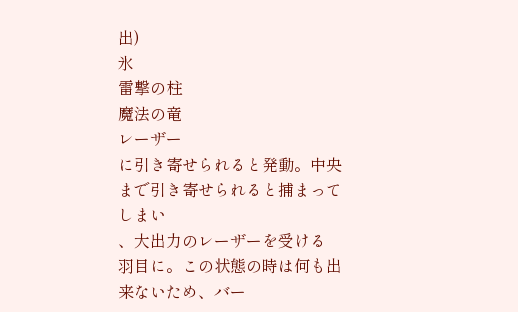出)
氷
雷撃の柱
魔法の竜
レーザー
に引き寄せられると発動。中央まで引き寄せられると捕まってしまい
、大出力のレーザーを受ける
羽目に。この状態の時は何も出来ないため、バー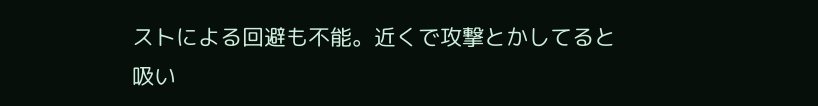ストによる回避も不能。近くで攻撃とかしてると吸い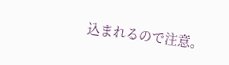込まれるので注意。